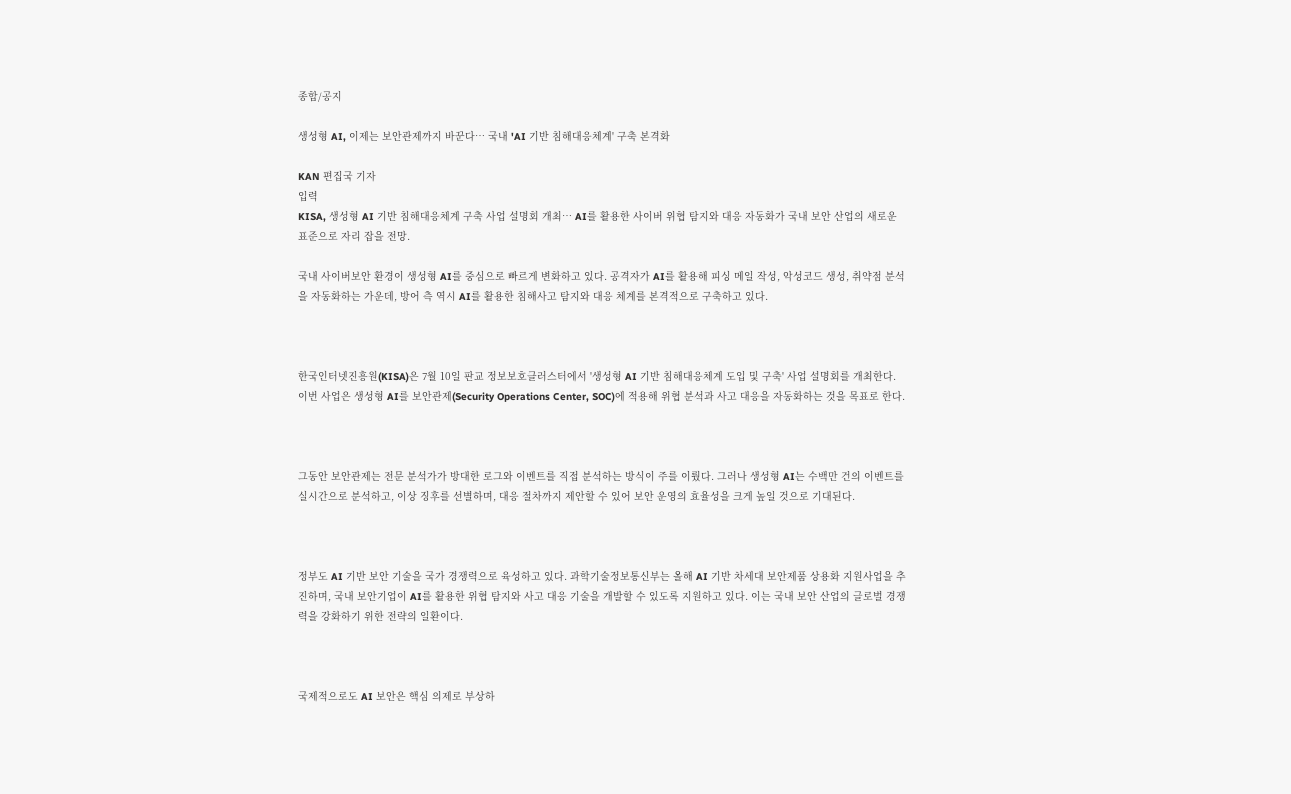종합/공지

생성형 AI, 이제는 보안관제까지 바꾼다… 국내 'AI 기반 침해대응체계' 구축 본격화

KAN 편집국 기자
입력
KISA, 생성형 AI 기반 침해대응체계 구축 사업 설명회 개최… AI를 활용한 사이버 위협 탐지와 대응 자동화가 국내 보안 산업의 새로운 표준으로 자리 잡을 전망.

국내 사이버보안 환경이 생성형 AI를 중심으로 빠르게 변화하고 있다. 공격자가 AI를 활용해 피싱 메일 작성, 악성코드 생성, 취약점 분석을 자동화하는 가운데, 방어 측 역시 AI를 활용한 침해사고 탐지와 대응 체계를 본격적으로 구축하고 있다.



한국인터넷진흥원(KISA)은 7월 10일 판교 정보보호클러스터에서 '생성형 AI 기반 침해대응체계 도입 및 구축' 사업 설명회를 개최한다. 이번 사업은 생성형 AI를 보안관제(Security Operations Center, SOC)에 적용해 위협 분석과 사고 대응을 자동화하는 것을 목표로 한다.



그동안 보안관제는 전문 분석가가 방대한 로그와 이벤트를 직접 분석하는 방식이 주를 이뤘다. 그러나 생성형 AI는 수백만 건의 이벤트를 실시간으로 분석하고, 이상 징후를 선별하며, 대응 절차까지 제안할 수 있어 보안 운영의 효율성을 크게 높일 것으로 기대된다.



정부도 AI 기반 보안 기술을 국가 경쟁력으로 육성하고 있다. 과학기술정보통신부는 올해 AI 기반 차세대 보안제품 상용화 지원사업을 추진하며, 국내 보안기업이 AI를 활용한 위협 탐지와 사고 대응 기술을 개발할 수 있도록 지원하고 있다. 이는 국내 보안 산업의 글로벌 경쟁력을 강화하기 위한 전략의 일환이다.



국제적으로도 AI 보안은 핵심 의제로 부상하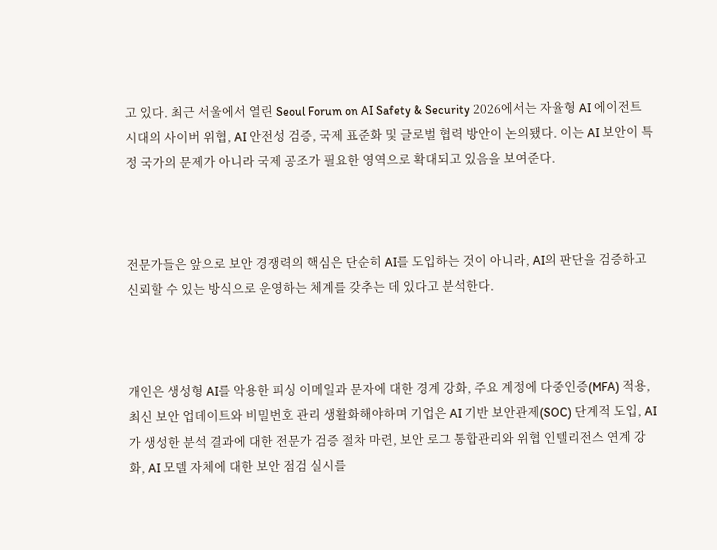고 있다. 최근 서울에서 열린 Seoul Forum on AI Safety & Security 2026에서는 자율형 AI 에이전트 시대의 사이버 위협, AI 안전성 검증, 국제 표준화 및 글로벌 협력 방안이 논의됐다. 이는 AI 보안이 특정 국가의 문제가 아니라 국제 공조가 필요한 영역으로 확대되고 있음을 보여준다.



전문가들은 앞으로 보안 경쟁력의 핵심은 단순히 AI를 도입하는 것이 아니라, AI의 판단을 검증하고 신뢰할 수 있는 방식으로 운영하는 체계를 갖추는 데 있다고 분석한다.



개인은 생성형 AI를 악용한 피싱 이메일과 문자에 대한 경계 강화, 주요 계정에 다중인증(MFA) 적용, 최신 보안 업데이트와 비밀번호 관리 생활화해야하며 기업은 AI 기반 보안관제(SOC) 단계적 도입, AI가 생성한 분석 결과에 대한 전문가 검증 절차 마련, 보안 로그 통합관리와 위협 인텔리전스 연계 강화, AI 모델 자체에 대한 보안 점검 실시를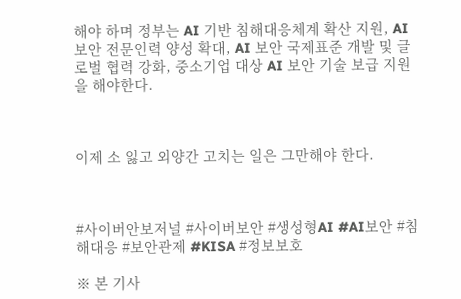해야 하며 정부는 AI 기반 침해대응체계 확산 지원, AI 보안 전문인력 양성 확대, AI 보안 국제표준 개발 및 글로벌 협력 강화, 중소기업 대상 AI 보안 기술 보급 지원을 해야한다.



이제 소 잃고 외양간 고치는 일은 그만해야 한다.



#사이버안보저널 #사이버보안 #생성형AI #AI보안 #침해대응 #보안관제 #KISA #정보보호

※ 본 기사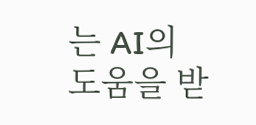는 AI의 도움을 받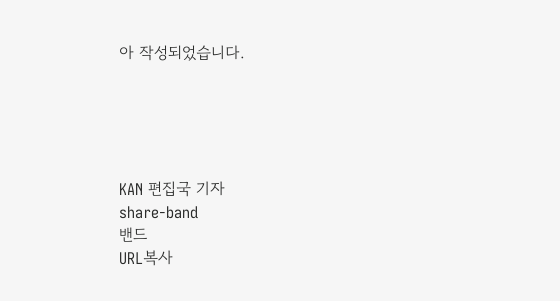아 작성되었습니다.





KAN 편집국 기자
share-band
밴드
URL복사